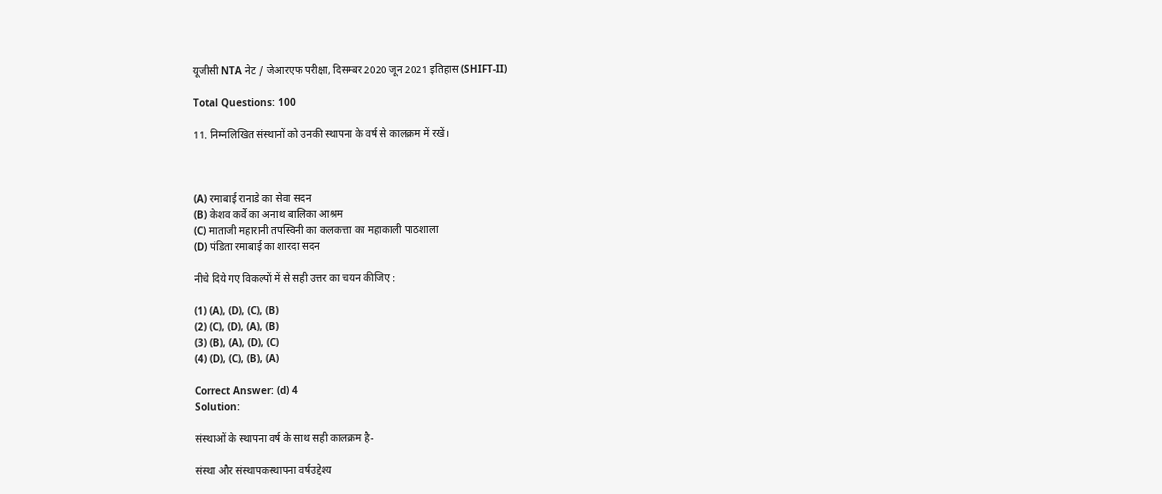यूजीसी NTA नेट / जेआरएफ परीक्षा, दिसम्बर 2020 जून 2021 इतिहास (SHIFT-II)

Total Questions: 100

11. निम्नलिखित संस्थानों को उनकी स्थापना के वर्ष से कालक्रम में रखें।



(A) रमाबाई रानाडे का सेवा सदन
(B) केशव कर्वे का अनाथ बालिका आश्रम
(C) माताजी महारानी तपस्विनी का कलकत्ता का महाकाली पाठशाला
(D) पंडिता रमाबाई का शारदा सदन

नीचे दिये गए विकल्पों में से सही उत्तर का चयन कीजिए :

(1) (A), (D), (C), (B)
(2) (C), (D), (A), (B)
(3) (B), (A), (D), (C)
(4) (D), (C), (B), (A)

Correct Answer: (d) 4
Solution:

संस्थाओं के स्थापना वर्ष के साथ सही कालक्रम है-

संस्था और संस्थापकस्थापना वर्षउद्देश्य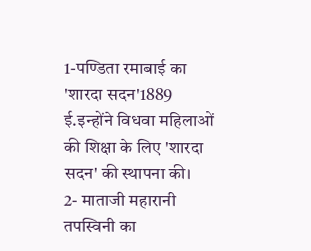1-पण्डिता रमाबाई का 'शारदा सदन'1889 ई.इन्होंने विधवा महिलाओं की शिक्षा के लिए 'शारदा सदन' की स्थापना की।
2- माताजी महारानी तपस्विनी का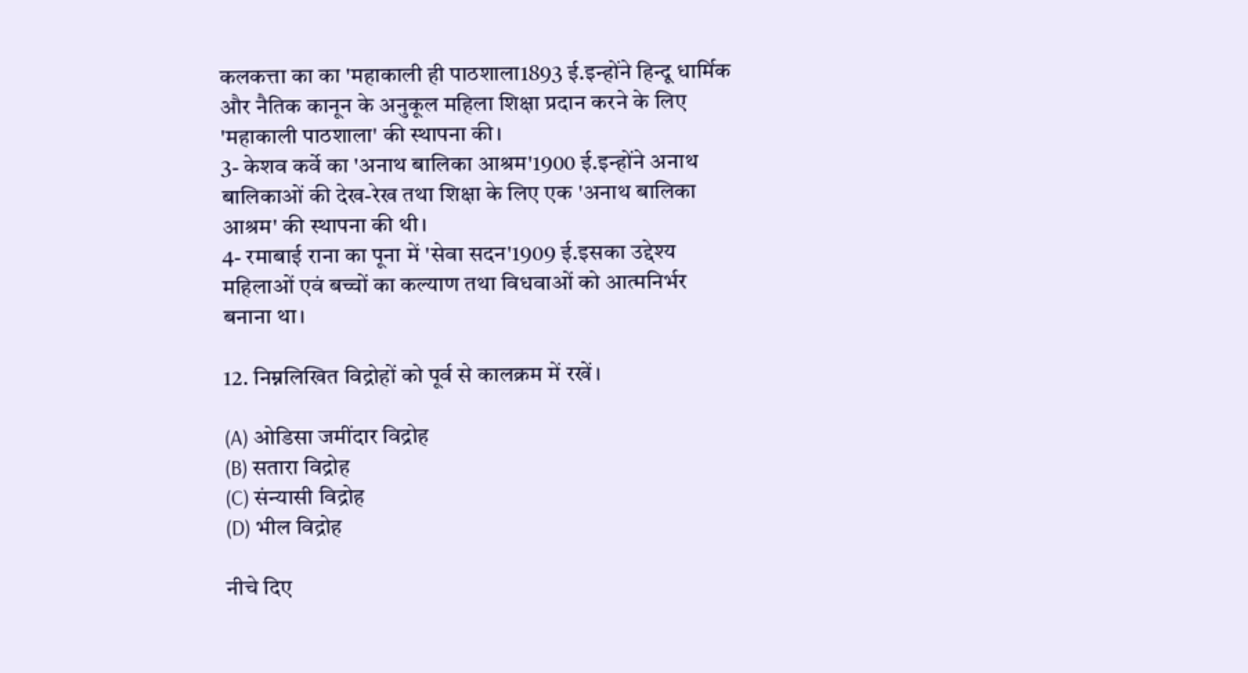कलकत्ता का का 'महाकाली ही पाठशाला1893 ई.इन्होंने हिन्दू धार्मिक और नैतिक कानून के अनुकूल महिला शिक्षा प्रदान करने के लिए 'महाकाली पाठशाला' की स्थापना की।
3- केशव कर्वे का 'अनाथ बालिका आश्रम'1900 ई.इन्होंने अनाथ बालिकाओं की देख-रेख तथा शिक्षा के लिए एक 'अनाथ बालिका आश्रम' की स्थापना की थी।
4- रमाबाई राना का पूना में 'सेवा सदन'1909 ई.इसका उद्देश्य महिलाओं एवं बच्चों का कल्याण तथा विधवाओं को आत्मनिर्भर बनाना था।

12. निम्नलिखित विद्रोहों को पूर्व से कालक्रम में रखें।

(A) ओडिसा जमींदार विद्रोह
(B) सतारा विद्रोह
(C) संन्यासी विद्रोह
(D) भील विद्रोह

नीचे दिए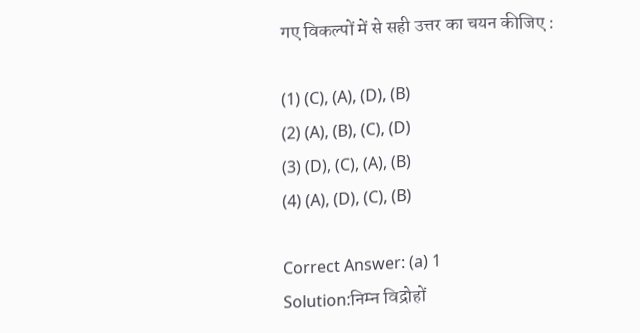गए विकल्पों में से सही उत्तर का चयन कीजिए :

(1) (C), (A), (D), (B)
(2) (A), (B), (C), (D)
(3) (D), (C), (A), (B)
(4) (A), (D), (C), (B)

Correct Answer: (a) 1
Solution:निम्न विद्रोहों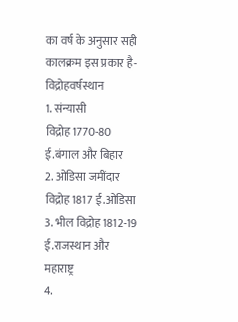का वर्ष के अनुसार सही कालक्रम इस प्रकार है-
विद्रोहवर्षस्थान
1. संन्यासी विद्रोह1770-80 ई.बंगाल और बिहार
2. ओडिसा जमींदार विद्रोह1817 ई.ओडिसा
3. भील विद्रोह1812-19 ई.राजस्थान और महाराष्ट्र
4.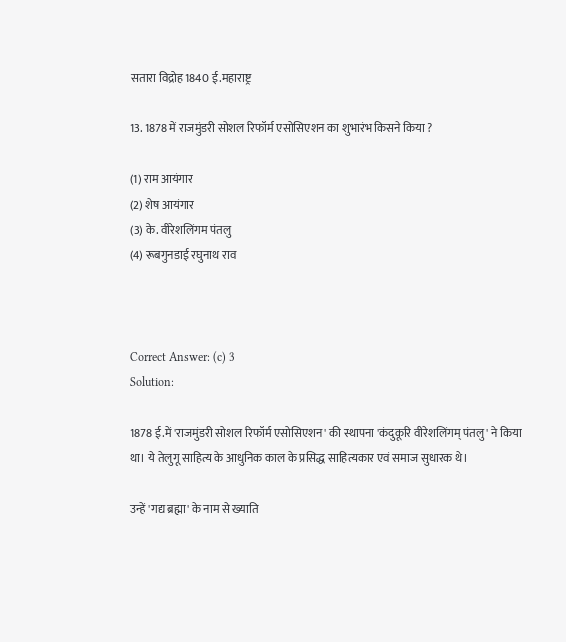सतारा विद्रोह1840 ई.महाराष्ट्र

13. 1878 में राजमुंडरी सोशल रिफॉर्म एसोसिएशन का शुभारंभ किसने किया ?

(1) राम आयंगार
(2) शेष आयंगार
(3) के. वीरेशलिंगम पंतलु
(4) रूबगुनडाई रघुनाथ राव



Correct Answer: (c) 3
Solution:

1878 ई.में 'राजमुंडरी सोशल रिफॉर्म एसोसिएशन' की स्थापना 'कंदुकूरि वीरेशलिंगम् पंतलु' ने किया था। ये तेलुगू साहित्य के आधुनिक काल के प्रसिद्ध साहित्यकार एवं समाज सुधारक थे।

उन्हें 'गद्य ब्रह्मा' के नाम से ख्याति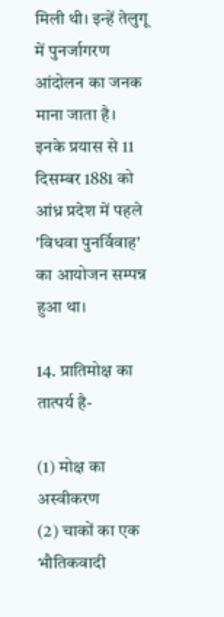मिली थी। इन्हें तेलुगू में पुनर्जागरण आंदोलन का जनक माना जाता है। इनके प्रयास से 11 दिसम्बर 1881 को आंध्र प्रदेश में पहले 'विधवा पुनर्विवाह' का आयोजन सम्पन्न हुआ था।

14. प्रातिमोक्ष का तात्पर्य है-

(1) मोक्ष का अस्वीकरण
(2) चाकों का एक भौतिकवादी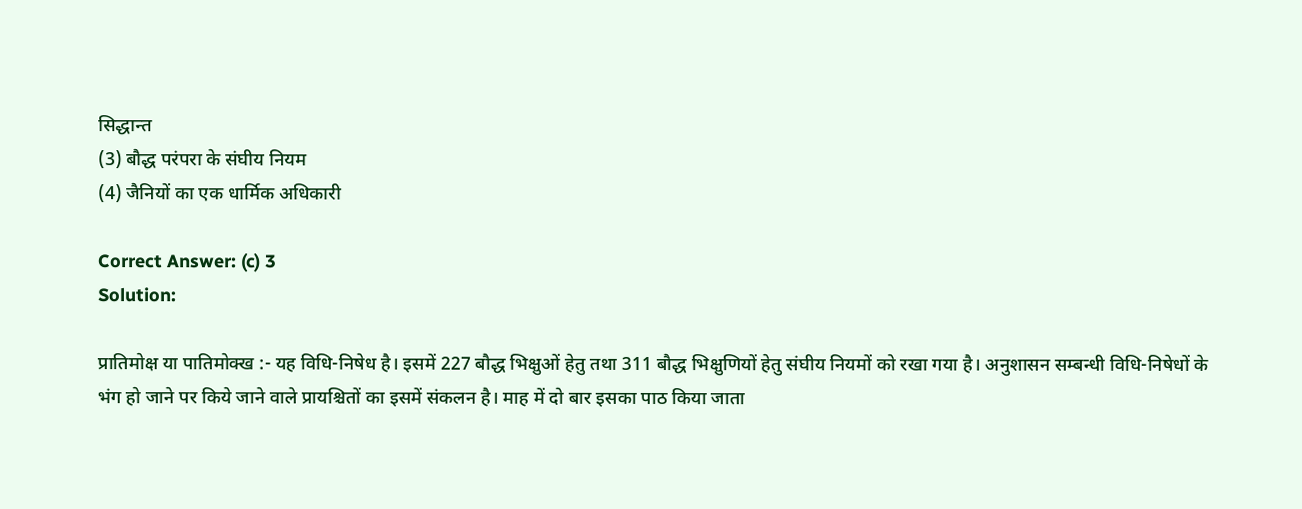सिद्धान्त
(3) बौद्ध परंपरा के संघीय नियम
(4) जैनियों का एक धार्मिक अधिकारी

Correct Answer: (c) 3
Solution:

प्रातिमोक्ष या पातिमोक्ख :- यह विधि-निषेध है। इसमें 227 बौद्ध भिक्षुओं हेतु तथा 311 बौद्ध भिक्षुणियों हेतु संघीय नियमों को रखा गया है। अनुशासन सम्बन्धी विधि-निषेधों के भंग हो जाने पर किये जाने वाले प्रायश्चितों का इसमें संकलन है। माह में दो बार इसका पाठ किया जाता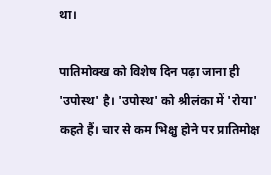था।

पातिमोक्ख को विशेष दिन पढ़ा जाना ही 'उपोस्थ' है। 'उपोस्थ' को श्रीलंका में 'रोया' कहते हैं। चार से कम भिक्षु होने पर प्रातिमोक्ष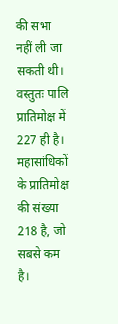की सभा नहीं ली जा सकती थी। वस्तुतः पालि प्रातिमोक्ष में 227 ही है। महासांधिकों के प्रातिमोक्ष की संख्या 218 है, जो सबसे कम है।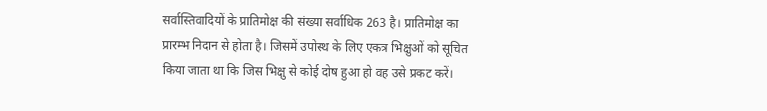सर्वास्तिवादियों के प्रातिमोक्ष की संख्या सर्वाधिक 263 है। प्रातिमोक्ष का प्रारम्भ निदान से होता है। जिसमें उपोस्थ के लिए एकत्र भिक्षुओं को सूचित किया जाता था कि जिस भिक्षु से कोई दोष हुआ हो वह उसे प्रकट करें।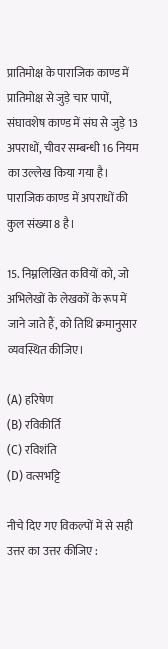प्रातिमोक्ष के पाराजिक काण्ड में प्रातिमोक्ष से जुड़े चार पापों, संघावशेष काण्ड में संघ से जुड़े 13 अपराधों, चीवर सम्बन्धी 16 नियम का उल्लेख किया गया है। पाराजिक काण्ड में अपराधों की कुल संख्या 8 है।

15. निम्नलिखित कवियों को, जो अभिलेखों के लेखकों के रूप में जाने जाते हैं, को तिथि क्रमानुसार व्यवस्थित कीजिए।

(A) हरिषेण
(B) रविकीर्ति
(C) रविशंति
(D) वत्सभट्टि

नीचे दिए गए विकल्पों में से सही उत्तर का उत्तर कीजिए :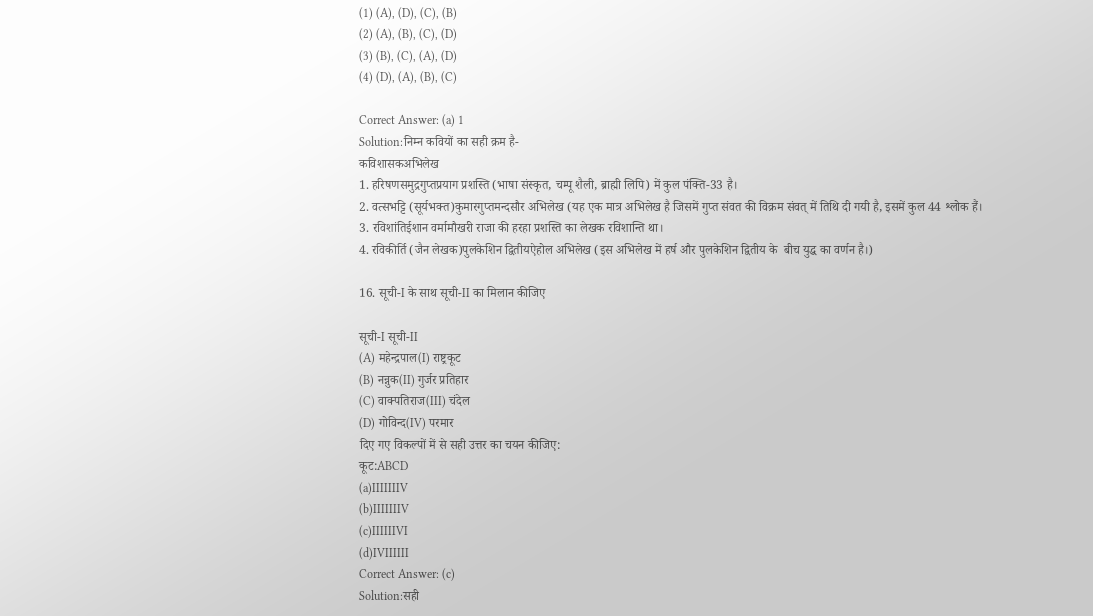(1) (A), (D), (C), (B)
(2) (A), (B), (C), (D)
(3) (B), (C), (A), (D)
(4) (D), (A), (B), (C)

Correct Answer: (a) 1
Solution:निम्न कवियों का सही क्रम है-
कविशासकअभिलेख
1. हरिषणसमुद्रगुप्तप्रयाग प्रशस्ति (भाषा संस्कृत, चम्पू शैली, ब्राह्मी लिपि) में कुल पंक्ति-33 है।
2. वत्सभट्टि (सूर्यभक्त)कुमारगुप्तमन्दसौर अभिलेख (यह एक मात्र अभिलेख है जिसमें गुप्त संवत की विक्रम संवत् में तिथि दी गयी है, इसमें कुल 44 श्लोक हैं।
3. रविशांतिईशान वर्मामौखरी राजा की हरहा प्रशस्ति का लेखक रविशान्ति था।
4. रविकीर्ति (जैन लेखक)पुलकेशिन द्वितीयऐहोल अभिलेख (इस अभिलेख में हर्ष और पुलकेशिन द्वितीय के  बीच युद्ध का वर्णन है।)

16. सूची-I के साथ सूची-II का मिलान कीजिए

सूची-I सूची-II
(A) महेन्द्रपाल(I) राष्ट्रकूट
(B) नन्नुक(II) गुर्जर प्रतिहार
(C) वाक्पतिराज(III) चंदेल
(D) गोविन्द(IV) परमार
दिए गए विकल्पों में से सही उत्तर का चयन कीजिए:
कूट:ABCD
(a)IIIIIIIV
(b)IIIIIIIV
(c)IIIIIIVI
(d)IVIIIIII
Correct Answer: (c)
Solution:सही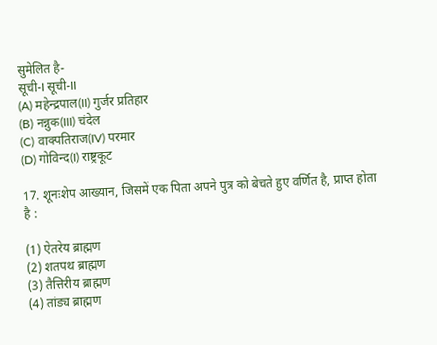सुमेलित है-
सूची-I सूची-II
(A) महेन्द्रपाल(II) गुर्जर प्रतिहार
(B) नन्नुक(III) चंदेल
(C) वाक्पतिराज(IV) परमार
(D) गोविन्द(I) राष्ट्रकूट

17. शूनःशेप आख्यान, जिसमें एक पिता अपने पुत्र को बेचते हुए वर्णित है, प्राप्त होता है :

(1) ऐतरेय ब्राह्मण
(2) शतपथ ब्राह्मण
(3) तैत्तिरीय ब्राह्मण
(4) तांड्य ब्राह्मण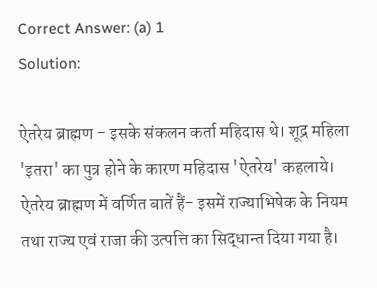Correct Answer: (a) 1
Solution:

ऐतरेय ब्राह्मण - इसके संकलन कर्ता महिदास थे। शूद्र महिला 'इतरा' का पुत्र होने के कारण महिदास 'ऐतरेय' कहलाये। ऐतरेय ब्राह्मण में वर्णित बातें हैं- इसमें राज्याभिषेक के नियम तथा राज्य एवं राजा की उत्पत्ति का सिद्धान्त दिया गया है।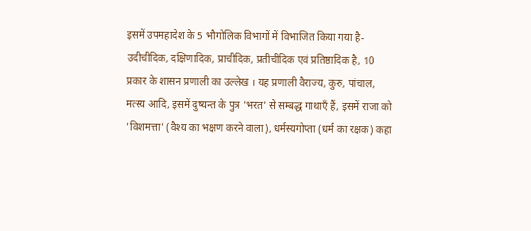इसमें उपमहादेश के 5 भौगोलिक विभागों में विभाजित किया गया है- उदीचीदिक, दक्षिणादिक, प्राचीदिक, प्रतीचीदिक एवं प्रतिष्ठादिक है, 10 प्रकार के शासन प्रणाली का उल्लेख । यह प्रणाली वैराज्य, कुरु, पांचाल, मत्स्य आदि, इसमें दुष्यन्त के पुत्र 'भरत' से सम्बद्ध गाथाएँ हैं, इसमें राजा को 'विशमत्ता' (वैश्य का भक्षण करने वाला), धर्मस्यगोप्ता (धर्म का रक्षक) कहा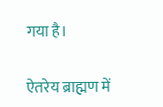गया है।

ऐतरेय ब्राह्मण में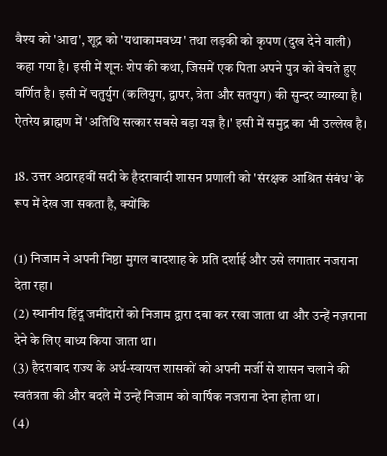वैश्य को 'आद्य', शूद्र को 'यथाकामवध्य' तथा लड़की को कृपण (दुख देने वाली) कहा गया है। इसी में शूनः शेप की कथा, जिसमें एक पिता अपने पुत्र को बेचते हुए वर्णित है। इसी में चतुर्युग (कलियुग, द्वापर, त्रेता और सतयुग) की सुन्दर व्याख्या है। ऐतरेय ब्राह्मण में 'अतिथि सत्कार सबसे बड़ा यज्ञ है।' इसी में समुद्र का भी उल्लेख है।

18. उत्तर अठारहवीं सदी के हैदराबादी शासन प्रणाली को 'संरक्षक आश्रित संबंध' के रूप में देख जा सकता है, क्योंकि

(1) निजाम ने अपनी निष्ठा मुगल बादशाह के प्रति दर्शाई और उसे लगातार नजराना देता रहा।
(2) स्थानीय हिंदू जमींदारों को निजाम द्वारा दबा कर रखा जाता था और उन्हें नज़राना देने के लिए बाध्य किया जाता था।
(3) हैदराबाद राज्य के अर्ध-स्वायत्त शासकों को अपनी मर्जी से शासन चलाने की स्वतंत्रता की और बदले में उन्हें निजाम को वार्षिक नजराना देना होता था।
(4)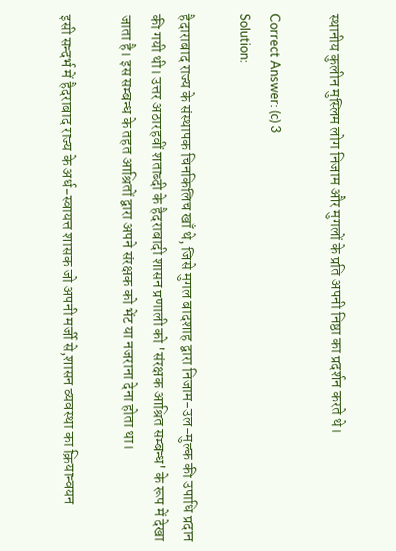स्थानीय कुलीन मुस्लिम लोग निजाम और मुगलों के प्रति अपनी निष्ठा का प्रदर्शन करते थे।

Correct Answer: (c) 3
Solution:

हैदाराबाद राज्य के संस्थापक चिनकिलिच खाँ थे, जिसे मुगल बादशाह द्वारा निजाम-उल-मुल्क की उपाधि प्रदान की गयी थी। उत्तर अठारहवीं शताब्दी के हैदराबादी शासन प्रणाली को 'संरक्षक आश्रित सम्बन्ध' के रूप में देखा जाता है। इस सम्बन्ध के तहत आश्रितों द्वारा अपने संरक्षक को भेंट या नजराना देना होता था।

इसी सन्दर्भ में हैदराबाद राज्य के अर्ध-स्वायत्त शासक जो अपनी मर्जी से,शासन व्यवस्था का क्रियान्वयन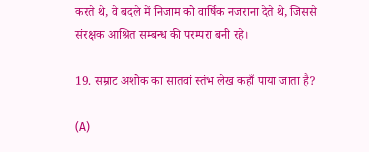करते थे, वे बदले में निजाम को वार्षिक नजराना देते थे, जिससे संरक्षक आश्रित सम्बन्ध की परम्परा बनी रहे।

19. सम्राट अशोक का सातवां स्तंभ लेख कहाँ पाया जाता है?

(A)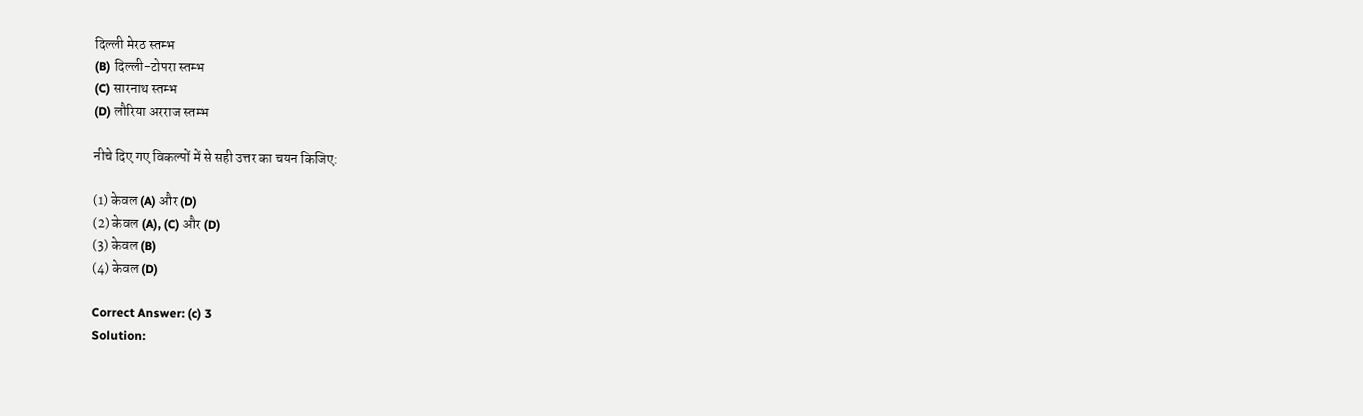दिल्ली मेरठ स्तम्भ
(B) दिल्ली-टोपरा स्तम्भ
(C) सारनाथ स्तम्भ
(D) लौरिया अरराज स्तम्भ

नीचे दिए गए विकल्पों में से सही उत्तर का चयन किजिए:

(1) केवल (A) और (D)
(2) केवल (A), (C) और (D)
(3) केवल (B)
(4) केवल (D)

Correct Answer: (c) 3
Solution: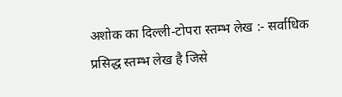अशोक का दिल्ली-टोपरा स्तम्भ लेख :- सर्वाधिक प्रसिद्ध स्तम्भ लेख है जिसे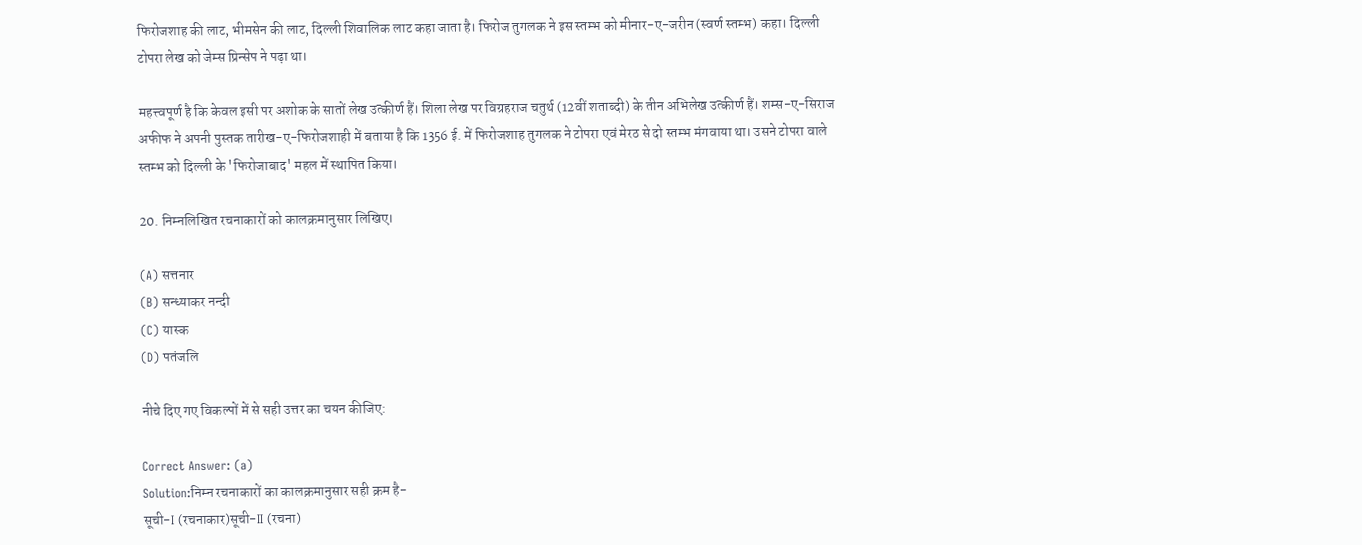फिरोजशाह की लाट, भीमसेन की लाट, दिल्ली शिवालिक लाट कहा जाता है। फिरोज तुगलक ने इस स्तम्भ को मीनार-ए-जरीन (स्वर्ण स्तम्भ) कहा। दिल्ली टोपरा लेख को जेम्स प्रिन्सेप ने पढ़ा था।

महत्त्वपूर्ण है कि केवल इसी पर अशोक के सातों लेख उत्कीर्ण हैं। शिला लेख पर विग्रहराज चतुर्थ (12वीं शताब्दी) के तीन अभिलेख उत्कीर्ण हैं। शम्स-ए-सिराज अफीफ ने अपनी पुस्तक तारीख-ए-फिरोजशाही में बताया है कि 1356 ई. में फिरोजशाह तुगलक ने टोपरा एवं मेरठ से दो स्तम्भ मंगवाया था। उसने टोपरा वाले स्तम्भ को दिल्ली के 'फिरोजाबाद' महल में स्थापित किया।

20. निम्नलिखित रचनाकारों को कालक्रमानुसार लिखिए।

(A) सत्तनार
(B) सन्ध्याकर नन्दी
(C) यास्क
(D) पतंजलि

नीचे दिए गए विकल्पों में से सही उत्तर का चयन कीजिए:

Correct Answer: (a)
Solution:निम्न रचनाकारों का कालक्रमानुसार सही क्रम है-
सूची-I (रचनाकार)सूची-II (रचना)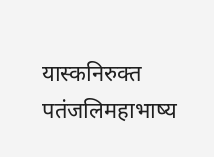यास्कनिरुक्त
पतंजलिमहाभाष्य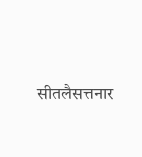सीतलैसत्तनार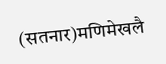(सतनार)मणिमेखलै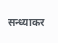सन्ध्याकर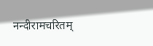नन्दीरामचरितम्